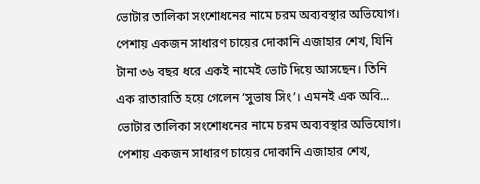ভোটার তালিকা সংশোধনের নামে চরম অব্যবস্থার অভিযোগ। পেশায় একজন সাধারণ চায়ের দোকানি এজাহার শেখ, যিনি টানা ৩৬ বছর ধরে একই নামেই ভোট দিয়ে আসছেন। তিনি এক রাতারাতি হয়ে গেলেন ‘সুভাষ সিং’। এমনই এক অবি...
ভোটার তালিকা সংশোধনের নামে চরম অব্যবস্থার অভিযোগ। পেশায় একজন সাধারণ চায়ের দোকানি এজাহার শেখ,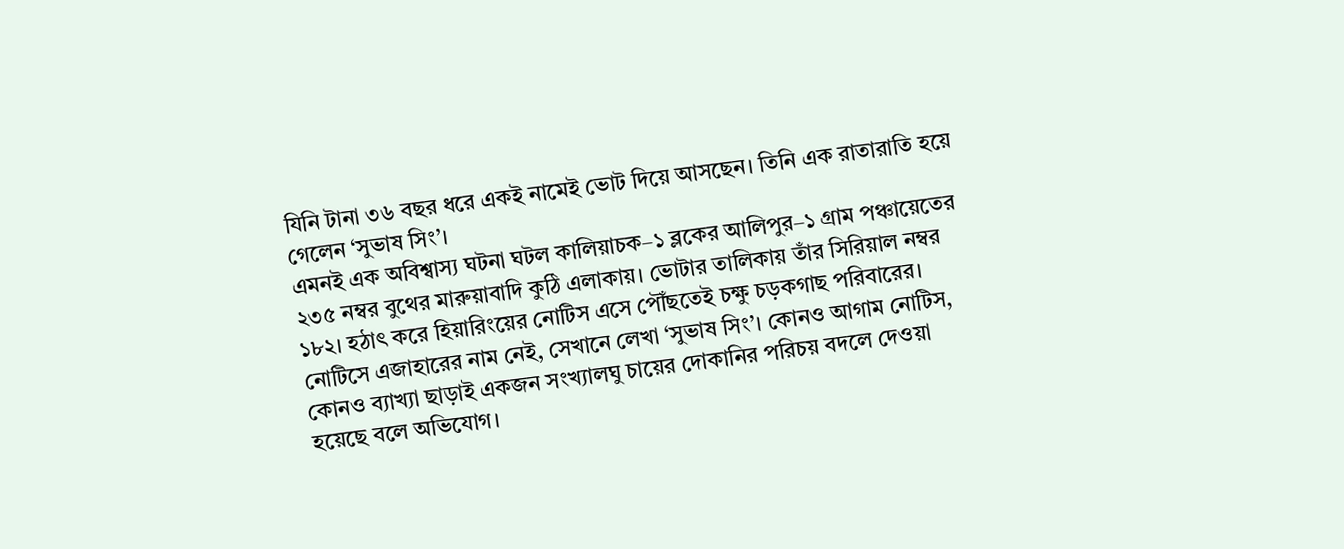যিনি টানা ৩৬ বছর ধরে একই নামেই ভোট দিয়ে আসছেন। তিনি এক রাতারাতি হয়ে গেলেন ‘সুভাষ সিং’।
এমনই এক অবিশ্বাস্য ঘটনা ঘটল কালিয়াচক–১ ব্লকের আলিপুর–১ গ্রাম পঞ্চায়েতের ২৩৫ নম্বর বুথের মারুয়াবাদি কুঠি এলাকায়। ভোটার তালিকায় তাঁর সিরিয়াল নম্বর ১৮২। হঠাৎ করে হিয়ারিংয়ের নোটিস এসে পৌঁছতেই চক্ষু চড়কগাছ পরিবারের। নোটিসে এজাহারের নাম নেই, সেখানে লেখা ‘সুভাষ সিং’। কোনও আগাম নোটিস, কোনও ব্যাখ্যা ছাড়াই একজন সংখ্যালঘু চায়ের দোকানির পরিচয় বদলে দেওয়া হয়েছে বলে অভিযোগ।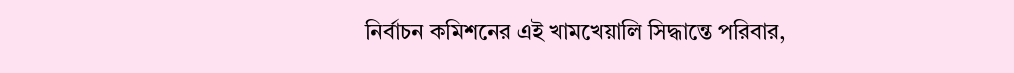নির্বাচন কমিশনের এই খামখেয়ালি সিদ্ধান্তে পরিবার,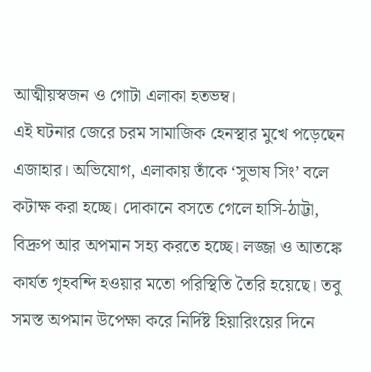আত্মীয়স্বজন ও গোটা এলাকা হতভম্ব।
এই ঘটনার জেরে চরম সামাজিক হেনস্থার মুখে পড়েছেন এজাহার। অভিযোগ, এলাকায় তাঁকে ‘সুভাষ সিং’ বলে কটাক্ষ করা হচ্ছে। দোকানে বসতে গেলে হাসি-ঠাট্টা, বিদ্রুপ আর অপমান সহ্য করতে হচ্ছে। লজ্জা ও আতঙ্কে কার্যত গৃহবন্দি হওয়ার মতো পরিস্থিতি তৈরি হয়েছে। তবু সমস্ত অপমান উপেক্ষা করে নির্দিষ্ট হিয়ারিংয়ের দিনে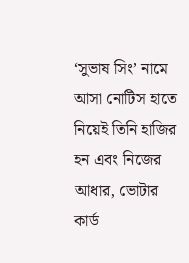‘সুভাষ সিং’ নামে আসা নোটিস হাতে নিয়েই তিনি হাজির হন এবং নিজের আধার, ভোটার কার্ড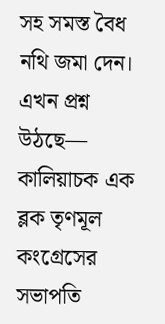সহ সমস্ত বৈধ নথি জমা দেন।
এখন প্রশ্ন উঠছে— কালিয়াচক এক ব্লক তৃণমূল কংগ্রেসের সভাপতি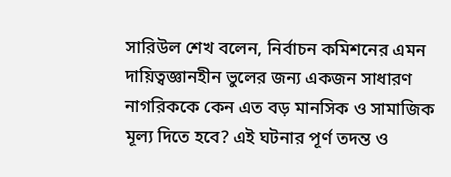সারিউল শেখ বলেন, নির্বাচন কমিশনের এমন দায়িত্বজ্ঞানহীন ভুলের জন্য একজন সাধারণ নাগরিককে কেন এত বড় মানসিক ও সামাজিক মূল্য দিতে হবে? এই ঘটনার পূর্ণ তদন্ত ও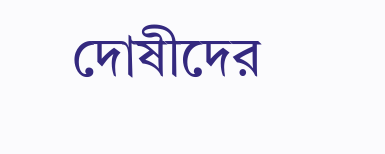দোষীদের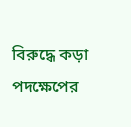বিরুদ্ধে কড়া পদক্ষেপের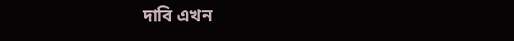দাবি এখন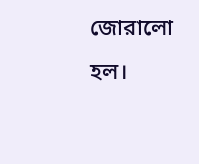জোরালো হল।